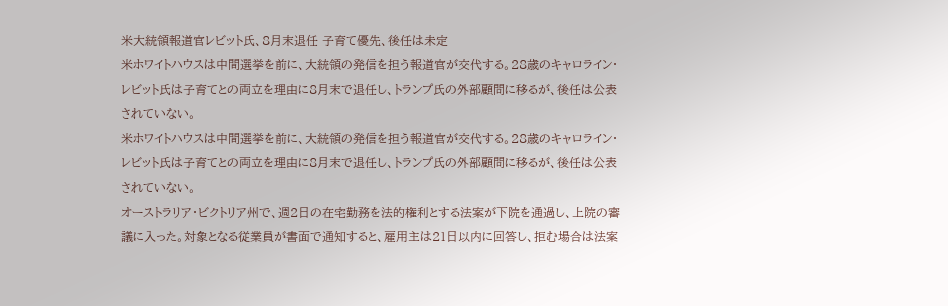米大統領報道官レビット氏、8月末退任 子育て優先、後任は未定
米ホワイトハウスは中間選挙を前に、大統領の発信を担う報道官が交代する。28歳のキャロライン・レビット氏は子育てとの両立を理由に8月末で退任し、トランプ氏の外部顧問に移るが、後任は公表されていない。
米ホワイトハウスは中間選挙を前に、大統領の発信を担う報道官が交代する。28歳のキャロライン・レビット氏は子育てとの両立を理由に8月末で退任し、トランプ氏の外部顧問に移るが、後任は公表されていない。
オーストラリア・ビクトリア州で、週2日の在宅勤務を法的権利とする法案が下院を通過し、上院の審議に入った。対象となる従業員が書面で通知すると、雇用主は21日以内に回答し、拒む場合は法案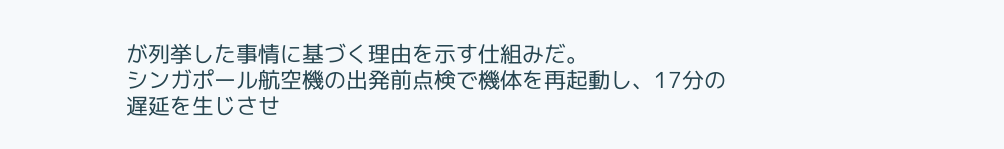が列挙した事情に基づく理由を示す仕組みだ。
シンガポール航空機の出発前点検で機体を再起動し、17分の遅延を生じさせ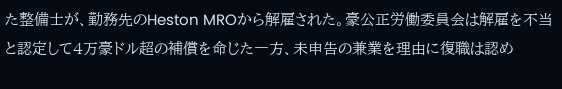た整備士が、勤務先のHeston MROから解雇された。豪公正労働委員会は解雇を不当と認定して4万豪ドル超の補償を命じた一方、未申告の兼業を理由に復職は認め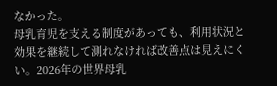なかった。
母乳育児を支える制度があっても、利用状況と効果を継続して測れなければ改善点は見えにくい。2026年の世界母乳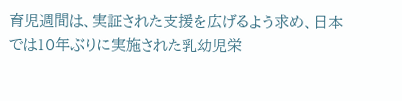育児週間は、実証された支援を広げるよう求め、日本では10年ぶりに実施された乳幼児栄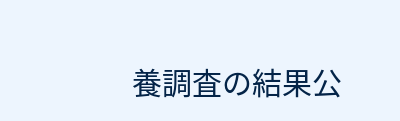養調査の結果公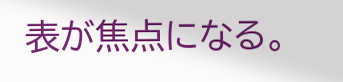表が焦点になる。